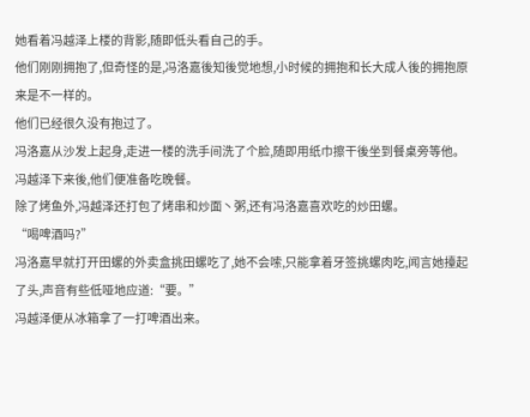她看着冯越泽上楼的背影,随即低头看自己的手。
他们刚刚拥抱了,但奇怪的是,冯洛嘉後知後觉地想,小时候的拥抱和长大成人後的拥抱原来是不一样的。
他们已经很久没有抱过了。
冯洛嘉从沙发上起身,走进一楼的洗手间洗了个脸,随即用纸巾擦干後坐到餐桌旁等他。
冯越泽下来後,他们便准备吃晚餐。
除了烤鱼外,冯越泽还打包了烤串和炒面丶粥,还有冯洛嘉喜欢吃的炒田螺。
“喝啤酒吗?”
冯洛嘉早就打开田螺的外卖盒挑田螺吃了,她不会嗦,只能拿着牙签挑螺肉吃,闻言她擡起了头,声音有些低哑地应道:“要。”
冯越泽便从冰箱拿了一打啤酒出来。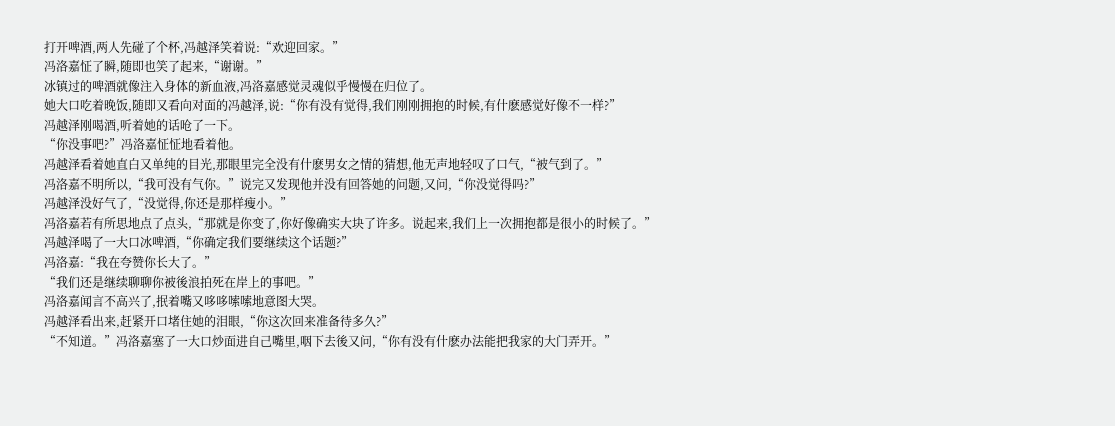打开啤酒,两人先碰了个杯,冯越泽笑着说:“欢迎回家。”
冯洛嘉怔了瞬,随即也笑了起来,“谢谢。”
冰镇过的啤酒就像注入身体的新血液,冯洛嘉感觉灵魂似乎慢慢在归位了。
她大口吃着晚饭,随即又看向对面的冯越泽,说:“你有没有觉得,我们刚刚拥抱的时候,有什麽感觉好像不一样?”
冯越泽刚喝酒,听着她的话呛了一下。
“你没事吧?”冯洛嘉怔怔地看着他。
冯越泽看着她直白又单纯的目光,那眼里完全没有什麽男女之情的猜想,他无声地轻叹了口气,“被气到了。”
冯洛嘉不明所以,“我可没有气你。”说完又发现他并没有回答她的问题,又问,“你没觉得吗?”
冯越泽没好气了,“没觉得,你还是那样瘦小。”
冯洛嘉若有所思地点了点头,“那就是你变了,你好像确实大块了许多。说起来,我们上一次拥抱都是很小的时候了。”
冯越泽喝了一大口冰啤酒,“你确定我们要继续这个话题?”
冯洛嘉:“我在夸赞你长大了。”
“我们还是继续聊聊你被後浪拍死在岸上的事吧。”
冯洛嘉闻言不高兴了,抿着嘴又哆哆嗦嗦地意图大哭。
冯越泽看出来,赶紧开口堵住她的泪眼,“你这次回来准备待多久?”
“不知道。”冯洛嘉塞了一大口炒面进自己嘴里,咽下去後又问,“你有没有什麽办法能把我家的大门弄开。”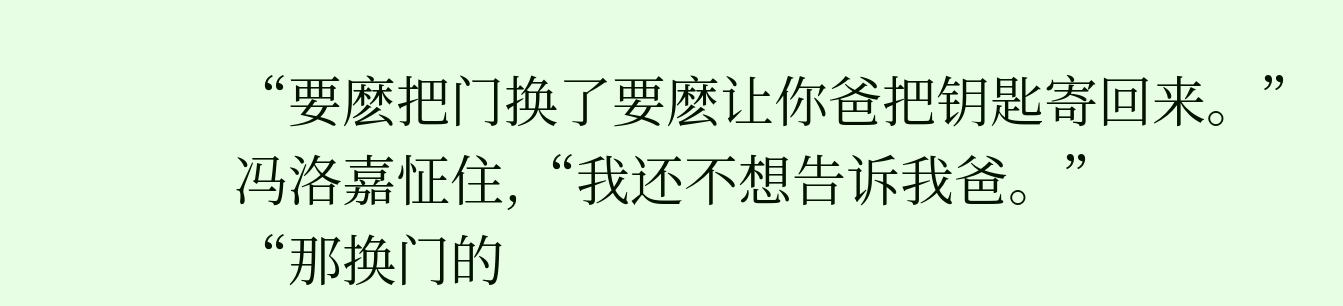“要麽把门换了要麽让你爸把钥匙寄回来。”
冯洛嘉怔住,“我还不想告诉我爸。”
“那换门的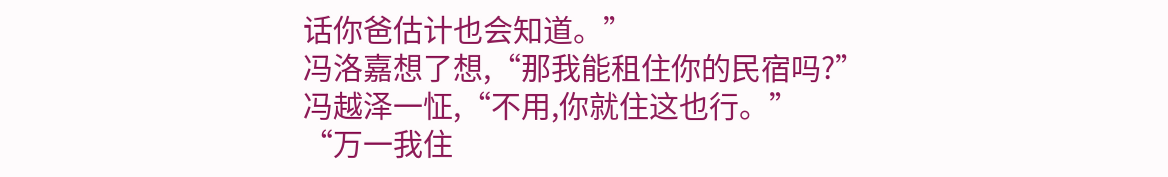话你爸估计也会知道。”
冯洛嘉想了想,“那我能租住你的民宿吗?”
冯越泽一怔,“不用,你就住这也行。”
“万一我住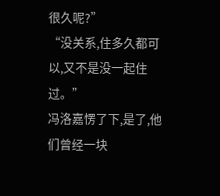很久呢?”
“没关系,住多久都可以,又不是没一起住过。”
冯洛嘉愣了下,是了,他们曾经一块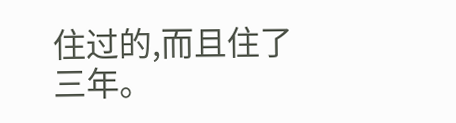住过的,而且住了三年。